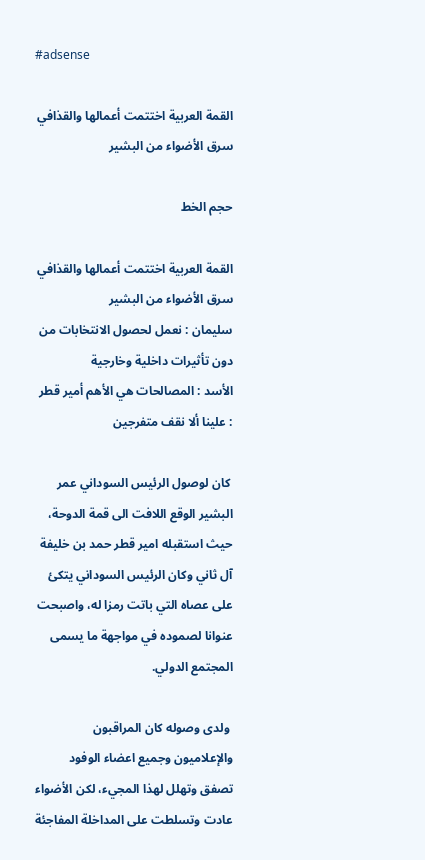#adsense

القمة العربية اختتمت أعمالها والقذافي سرق الأضواء من البشير

حجم الخط

القمة العربية اختتمت أعمالها والقذافي سرق الأضواء من البشير
سليمان : نعمل لحصول الانتخابات من دون تأثيرات داخلية وخارجية
الأسد : المصالحات هي الأهم أمير قطر : علينا ألا نقف متفرجين

 كان لوصول الرئيس السوداني عمر البشير الوقع اللافت الى قمة الدوحة، حيث استقبله امير قطر حمد بن خليفة آل ثاني وكان الرئيس السوداني يتكئ على عصاه التي باتت رمزا له، واصبحت عنوانا لصموده في مواجهة ما يسمى المجتمع الدولي.

 ولدى وصوله كان المراقبون والإعلاميون وجميع اعضاء الوفود تصفق وتهلل لهذا المجيء، لكن الأضواء عادت وتسلطت على المداخلة المفاجئة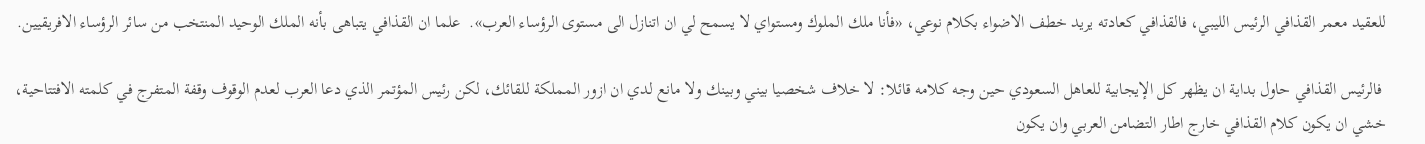للعقيد معمر القذافي الرئيس الليبي، فالقذافي كعادته يريد خطف الاضواء بكلام نوعي، «فأنا ملك الملوك ومستواي لا يسمح لي ان اتنازل الى مستوى الرؤساء العرب».  علما ان القذافي يتباهى بأنه الملك الوحيد المنتخب من سائر الرؤساء الافريقيين.

 فالرئيس القذافي حاول بداية ان يظهر كل الإيجابية للعاهل السعودي حين وجه كلامه قائلا: لا خلاف شخصيا بيني وبينك ولا مانع لدي ان ازور المملكة للقائك، لكن رئيس المؤتمر الذي دعا العرب لعدم الوقوف وقفة المتفرج في كلمته الافتتاحية، خشي ان يكون كلام القذافي خارج اطار التضامن العربي وان يكون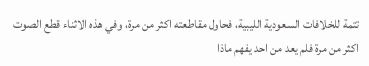تتمة للخلافات السعودية الليبية، فحاول مقاطعته اكثر من مرة، وفي هذه الاثناء قطع الصوت اكثر من مرة فلم يعد من احد يفهم ماذا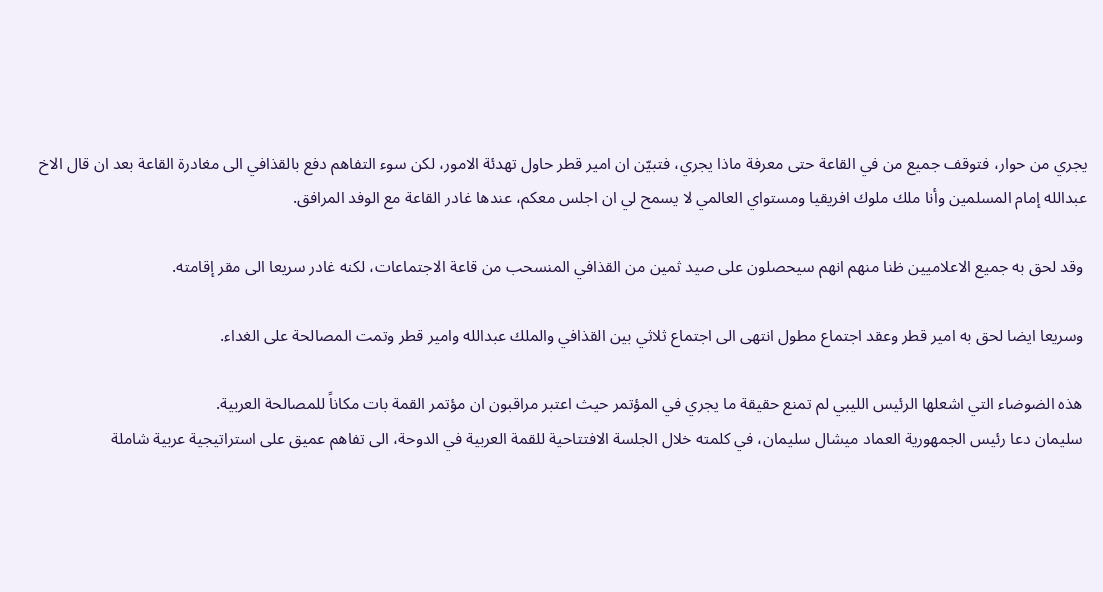يجري من حوار، فتوقف جميع من في القاعة حتى معرفة ماذا يجري، فتبيّن ان امير قطر حاول تهدئة الامور، لكن سوء التفاهم دفع بالقذافي الى مغادرة القاعة بعد ان قال الاخ عبدالله إمام المسلمين وأنا ملك ملوك افريقيا ومستواي العالمي لا يسمح لي ان اجلس معكم، عندها غادر القاعة مع الوفد المرافق.

 وقد لحق به جميع الاعلاميين ظنا منهم انهم سيحصلون على صيد ثمين من القذافي المنسحب من قاعة الاجتماعات، لكنه غادر سريعا الى مقر إقامته.

 وسريعا ايضا لحق به امير قطر وعقد اجتماع مطول انتهى الى اجتماع ثلاثي بين القذافي والملك عبدالله وامير قطر وتمت المصالحة على الغداء.

 هذه الضوضاء التي اشعلها الرئيس الليبي لم تمنع حقيقة ما يجري في المؤتمر حيث اعتبر مراقبون ان مؤتمر القمة بات مكاناً للمصالحة العربية.
 سليمان دعا رئيس الجمهورية العماد ميشال سليمان، في كلمته خلال الجلسة الافتتاحية للقمة العربية في الدوحة، الى تفاهم عميق على استراتيجية عربية شاملة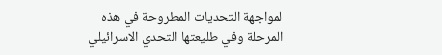لمواجهة التحديات المطروحة في هذه المرحلة وفي طليعتها التحدي الاسرائيلي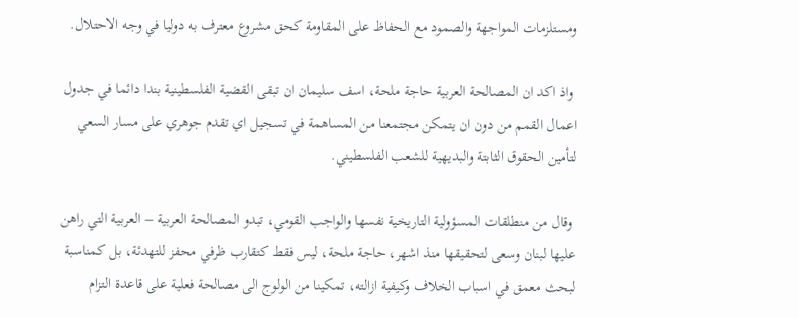ومستلزمات المواجهة والصمود مع الحفاظ على المقاومة كحق مشروع معترف به دوليا في وجه الاحتلال.

 واذ اكد ان المصالحة العربية حاجة ملحة، اسف سليمان ان تبقى القضية الفلسطينية بندا دائما في جدول اعمال القمم من دون ان يتمكن مجتمعنا من المساهمة في تسجيل اي تقدم جوهري على مسار السعي لتأمين الحقوق الثابتة والبديهية للشعب الفلسطيني.

 وقال من منطلقات المسؤولية التاريخية نفسها والواجب القومي، تبدو المصالحة العربية – العربية التي راهن عليها لبنان وسعى لتحقيقها منذ اشهر، حاجة ملحة، ليس فقط كتقارب ظرفي محفز للتهدئة، بل كمناسبة لبحث معمق في اسباب الخلاف وكيفية ازالته، تمكينا من الولوج الى مصالحة فعلية على قاعدة التزام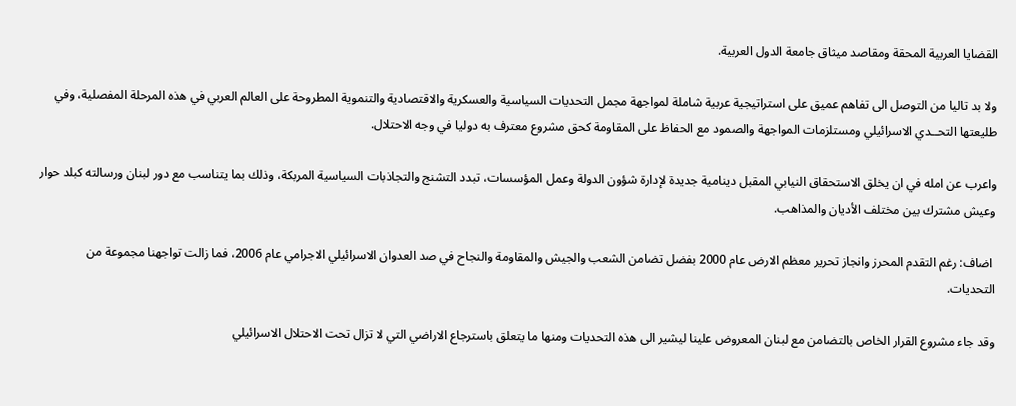القضايا العربية المحقة ومقاصد ميثاق جامعة الدول العربية.

ولا بد تاليا من التوصل الى تفاهم عميق على استراتيجية عربية شاملة لمواجهة مجمل التحديات السياسية والعسكرية والاقتصادية والتنموية المطروحة على العالم العربي في هذه المرحلة المفصلية، وفي طليعتها التحــدي الاسرائيلي ومستلزمات المواجهة والصمود مع الحفاظ على المقاومة كحق مشروع معترف به دوليا في وجه الاحتلال.

واعرب عن امله في ان يخلق الاستحقاق النيابي المقبل دينامية جديدة لإدارة شؤون الدولة وعمل المؤسسات، تبدد التشنج والتجاذبات السياسية المربكة، وذلك بما يتناسب مع دور لبنان ورسالته كبلد حوار وعيش مشترك بين مختلف الأديان والمذاهب.

 اضاف: رغم التقدم المحرز وانجاز تحرير معظم الارض عام 2000 بفضل تضامن الشعب والجيش والمقاومة والنجاح في صد العدوان الاسرائيلي الاجرامي عام 2006، فما زالت تواجهنا مجموعة من التحديات.

وقد جاء مشروع القرار الخاص بالتضامن مع لبنان المعروض علينا ليشير الى هذه التحديات ومنها ما يتعلق باسترجاع الاراضي التي لا تزال تحت الاحتلال الاسرائيلي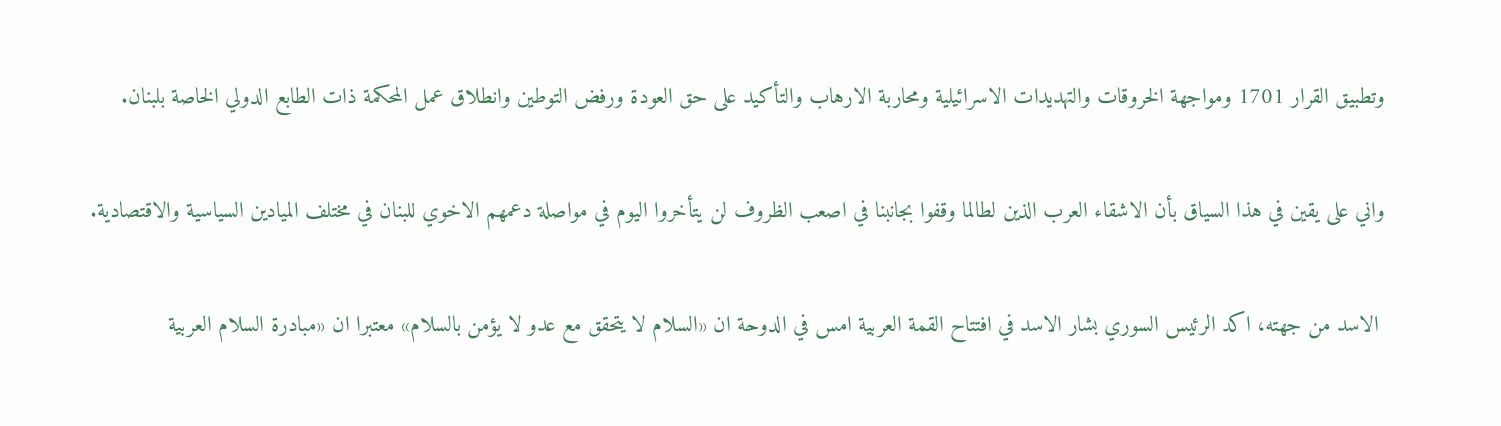وتطبيق القرار 1701 ومواجهة الخروقات والتهديدات الاسرائيلية ومحاربة الارهاب والتأكيد على حق العودة ورفض التوطين وانطلاق عمل المحكمة ذات الطابع الدولي الخاصة بلبنان.

واني على يقين في هذا السياق بأن الاشقاء العرب الذين لطالما وقفوا بجانبنا في اصعب الظروف لن يتأخروا اليوم في مواصلة دعمهم الاخوي للبنان في مختلف الميادين السياسية والاقتصادية.

 الاسد من جهته، اكد الرئيس السوري بشار الاسد في افتتاح القمة العربية امس في الدوحة ان «السلام لا يتحقق مع عدو لا يؤمن بالسلام» معتبرا ان «مبادرة السلام العربية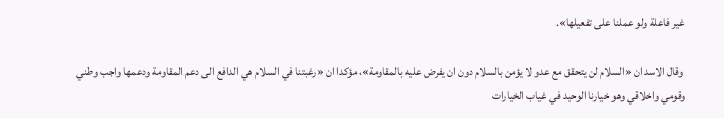غير فاعلة ولو عملنا على تفعيلها».

 وقال الاسد ان «السلام لن يتحقق مع عدو لا يؤمن بالسلام دون ان يفرض عليه بالمقاومة»، مؤكدا ان «رغبتنا في السلام هي الدافع الى دعم المقاومة ودعمها واجب وطني وقومي واخلاقي وهو خيارنا الوحيد في غياب الخيارات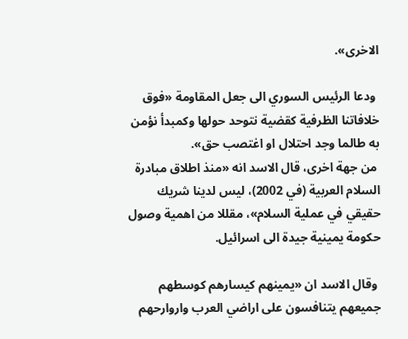الاخرى».

 ودعا الرئيس السوري الى جعل المقاومة «فوق خلافاتنا الظرفية كقضية نتوحد حولها وكمبدأ نؤمن به طالما وجد احتلال او اغتصب حق».
 من جهة اخرى، قال الاسد انه «منذ اطلاق مبادرة السلام العربية (في 2002)، ليس لدينا شريك حقيقي في عملية السلام»، مقللا من اهمية وصول حكومة يمينية جيدة الى اسرائيل.

 وقال الاسد ان «يمينهم كيسارهم كوسطهم جميعهم يتنافسون على اراضي العرب واروارحهم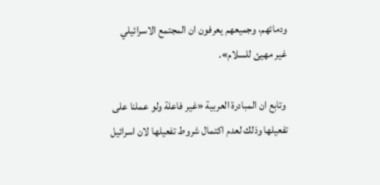ودمائهم، وجميعهم يعرفون ان المجتمع الاسرائيلي غير مهيئ للسلام».

 وتابع ان المبادرة العربية «غير فاعلة ولو عملنا على تفعيلها وذلك لعدم اكتمال شروط تفعيلها لان اسرائيل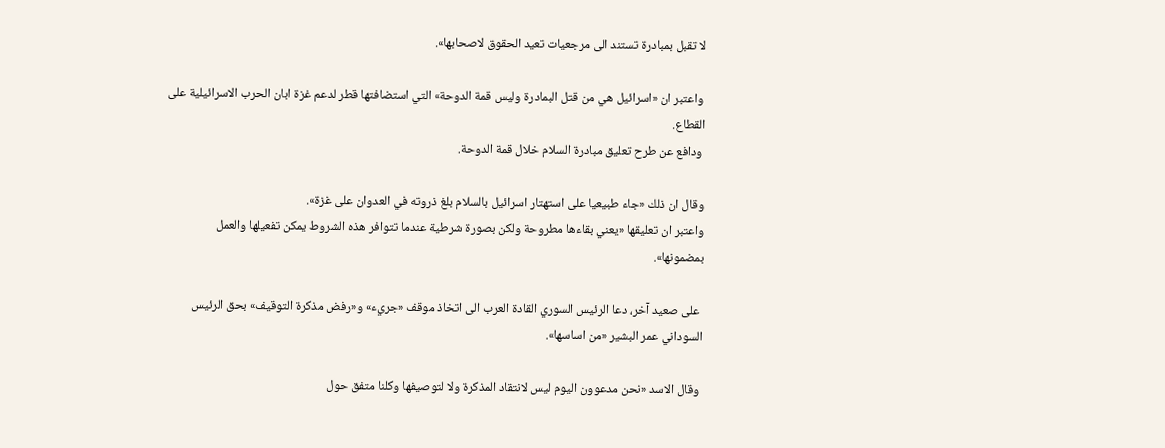لا تقبل بمبادرة تستند الى مرجعيات تعيد الحقوق لاصحابها».

 واعتبر ان «اسرائيل هي من قتل البمادرة وليس قمة الدوحة» التي استضافتها قطر لدعم غزة ابان الحرب الاسرائيلية على القطاع.
 ودافع عن طرح تعليق مبادرة السلام خلال قمة الدوحة.

وقال ان ذلك «جاء طبيعيا على استهتار اسرائيل بالسلام بلغ ذروته في العدوان على غزة».
واعتبر ان تعليقها «يعني بقاءها مطروحة ولكن بصورة شرطية عندما تتوافر هذه الشروط يمكن تفعيلها والعمل بمضمونها».

 على صعيد آخر، دعا الرئيس السوري القادة العرب الى اتخاذ موقف «جريء» و«رفض مذكرة التوقيف» بحق الرئيس السوداني عمر البشير «من اساسها».

 وقال الاسد «نحن مدعوون اليوم ليس لانتقاد المذكرة ولا لتوصيفها وكلنا متفق حول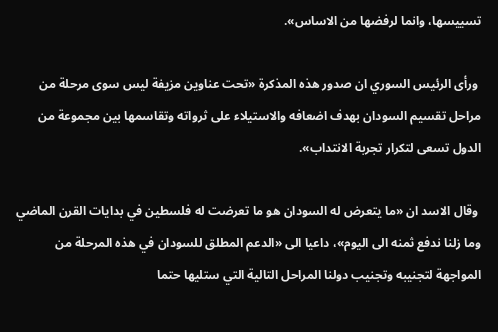تسييسها، وانما لرفضها من الاساس».

 ورأى الرئيس السوري ان صدور هذه المذكرة «تحت عناوين مزيفة ليس سوى مرحلة من مراحل تقسيم السودان بهدف اضعافه والاستيلاء على ثرواته وتقاسمها بين مجموعة من الدول تسعى لتكرار تجربة الانتداب».

 وقال الاسد ان «ما يتعرض له السودان هو ما تعرضت له فلسطين في بدايات القرن الماضي وما زلنا ندفع ثمنه الى اليوم»، داعيا الى «الدعم المطلق للسودان في هذه المرحلة من المواجهة لتجنيبه وتجنيب دولنا المراحل التالية التي ستليها حتما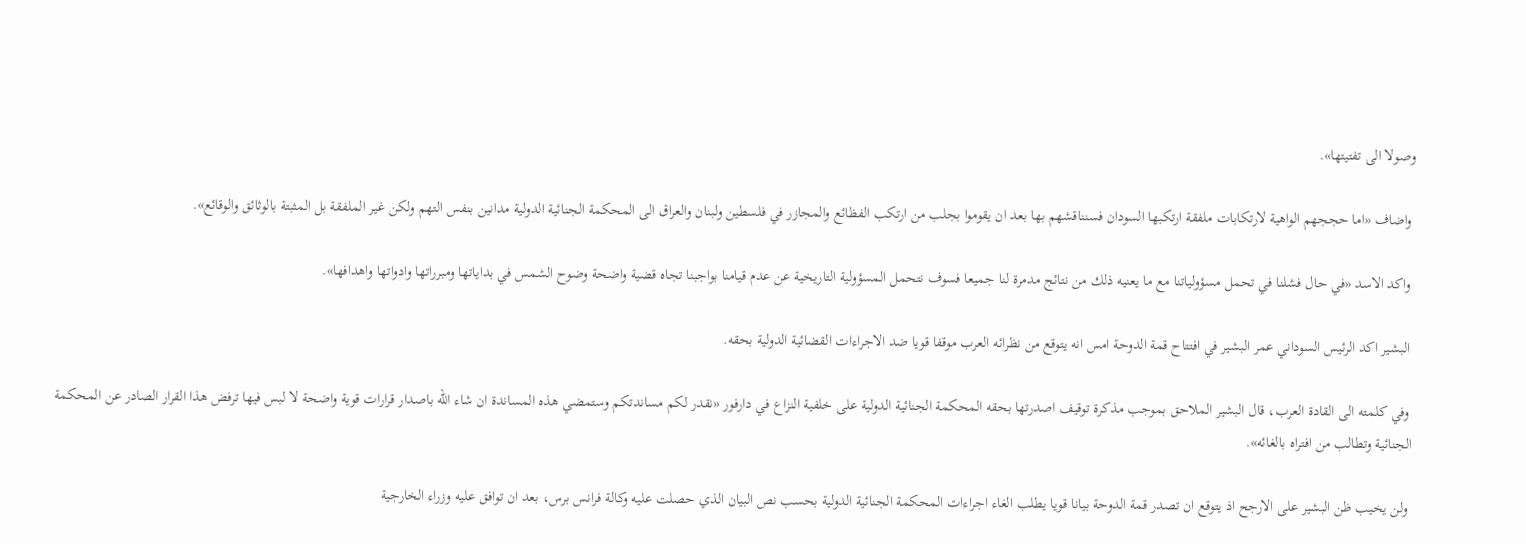وصولا الى تفتيتها».

 واضاف «اما حججهم الواهية لارتكابات ملفقة ارتكبها السودان فسنناقشهم بها بعد ان يقوموا بجلب من ارتكب الفظائع والمجازر في فلسطين ولبنان والعراق الى المحكمة الجنائية الدولية مدانين بنفس التهم ولكن غير الملفقة بل المثبتة بالوثائق والوقائع».

 واكد الاسد «في حال فشلنا في تحمل مسؤولياتنا مع ما يعنيه ذلك من نتائج مدمرة لنا جميعا فسوف نتحمل المسؤولية التاريخية عن عدم قيامنا بواجبنا تجاه قضية واضحة وضوح الشمس في بداياتها ومبرراتها وادواتها واهدافها».

 البشير اكد الرئيس السوداني عمر البشير في افتتاح قمة الدوحة امس انه يتوقع من نظرائه العرب موقفا قويا ضد الاجراءات القضائية الدولية بحقه.

 وفي كلمته الى القادة العرب، قال البشير الملاحق بموجب مذكرة توقيف اصدرتها بحقه المحكمة الجنائية الدولية على خلفية النزاع في دارفور «نقدر لكم مساندتكم وستمضي هذه المساندة ان شاء الله باصدار قرارات قوية واضحة لا لبس فيها ترفض هذا القرار الصادر عن المحكمة الجنائية وتطالب من افتراه بالغائه».

 ولن يخيب ظن البشير على الارجح اذ يتوقع ان تصدر قمة الدوحة بيانا قويا يطلب الغاء اجراءات المحكمة الجنائية الدولية بحسب نص البيان الذي حصلت عليه وكالة فرانس برس، بعد ان توافق عليه وزراء الخارجية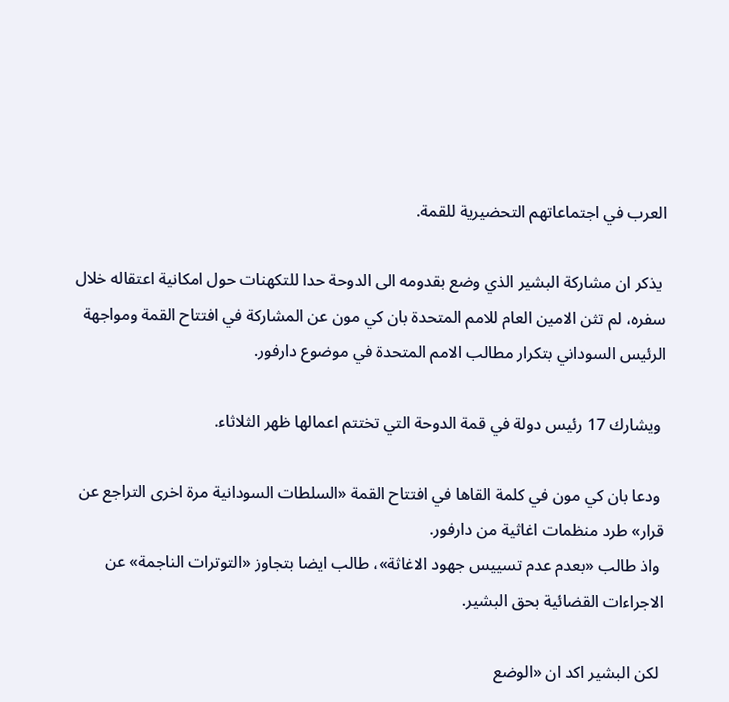العرب في اجتماعاتهم التحضيرية للقمة.

 يذكر ان مشاركة البشير الذي وضع بقدومه الى الدوحة حدا للتكهنات حول امكانية اعتقاله خلال سفره، لم تثن الامين العام للامم المتحدة بان كي مون عن المشاركة في افتتاح القمة ومواجهة الرئيس السوداني بتكرار مطالب الامم المتحدة في موضوع دارفور.

 ويشارك 17 رئيس دولة في قمة الدوحة التي تختتم اعمالها ظهر الثلاثاء.

 ودعا بان كي مون في كلمة القاها في افتتاح القمة «السلطات السودانية مرة اخرى التراجع عن قرار» طرد منظمات اغاثية من دارفور.
 واذ طالب «بعدم عدم تسييس جهود الاغاثة»، طالب ايضا بتجاوز «التوترات الناجمة» عن الاجراءات القضائية بحق البشير.

 لكن البشير اكد ان «الوضع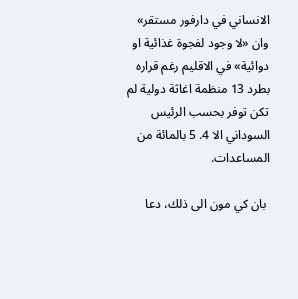الانساني في دارفور مستقر» وان «لا وجود لفجوة غذائية او دوائية» في الاقليم رغم قراره بطرد 13 منظمة اغاثة دولية لم تكن توفر بحسب الرئيس السوداني الا 4. 5 بالمائة من المساعدات.

 بان كي مون الى ذلك، دعا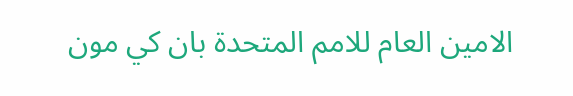الامين العام للامم المتحدة بان كي مون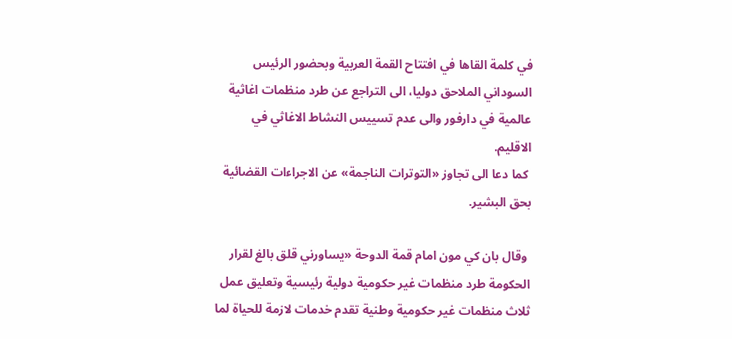في كلمة القاها في افتتاح القمة العربية وبحضور الرئيس السوداني الملاحق دوليا، الى التراجع عن طرد منظمات اغاثية عالمية في دارفور والى عدم تسييس النشاط الاغاثي في الاقليم.
 كما دعا الى تجاوز «التوترات الناجمة» عن الاجراءات القضائية بحق البشير.

 وقال بان كي مون امام قمة الدوحة «يساورني قلق بالغ لقرار الحكومة طرد منظمات غير حكومية دولية رئيسية وتعليق عمل ثلاث منظمات غير حكومية وطنية تقدم خدمات لازمة للحياة لما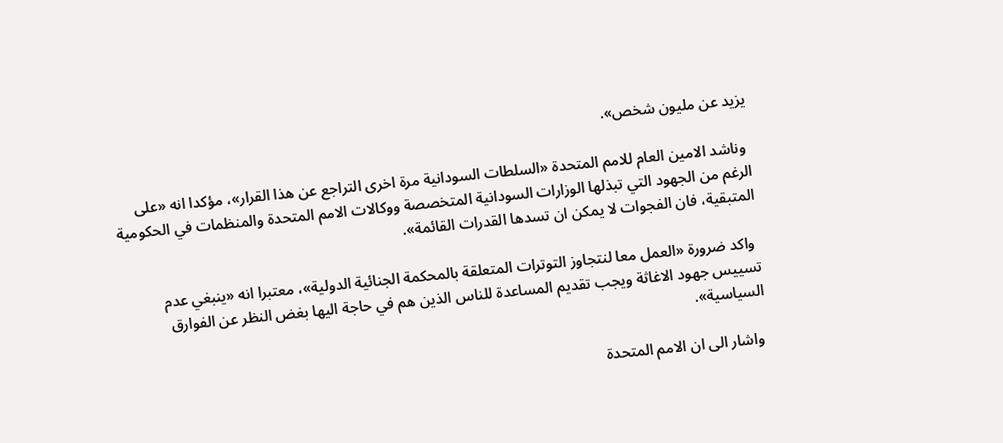يزيد عن مليون شخص».

 وناشد الامين العام للامم المتحدة «السلطات السودانية مرة اخرى التراجع عن هذا القرار»، مؤكدا انه «على الرغم من الجهود التي تبذلها الوزارات السودانية المتخصصة ووكالات الامم المتحدة والمنظمات في الحكومية المتبقية، فان الفجوات لا يمكن ان تسدها القدرات القائمة».

 واكد ضرورة «العمل معا لنتجاوز التوترات المتعلقة بالمحكمة الجنائية الدولية»، معتبرا انه «ينبغي عدم تسييس جهود الاغاثة ويجب تقديم المساعدة للناس الذين هم في حاجة اليها بغض النظر عن الفوارق السياسية».

 واشار الى ان الامم المتحدة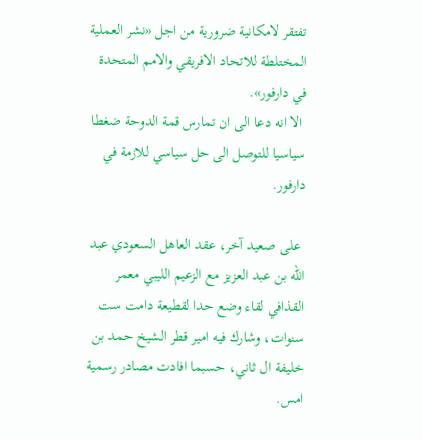تفتقر لامكانية ضرورية من اجل «نشر العملية المختلطة للاتحاد الافريقي والامم المتحدة في دارفور».
 الا انه دعا الى ان تمارس قمة الدوحة ضغطا سياسيا للتوصل الى حل سياسي للازمة في دارفور.

 على صعيد آخر، عقد العاهل السعودي عبد الله بن عبد العزيز مع الزعيم الليبي معمر القذافي لقاء وضع حدا لقطيعة دامت ست سنوات، وشارك فيه امير قطر الشيخ حمد بن خليفة ال ثاني، حسبما افادت مصادر رسمية امس.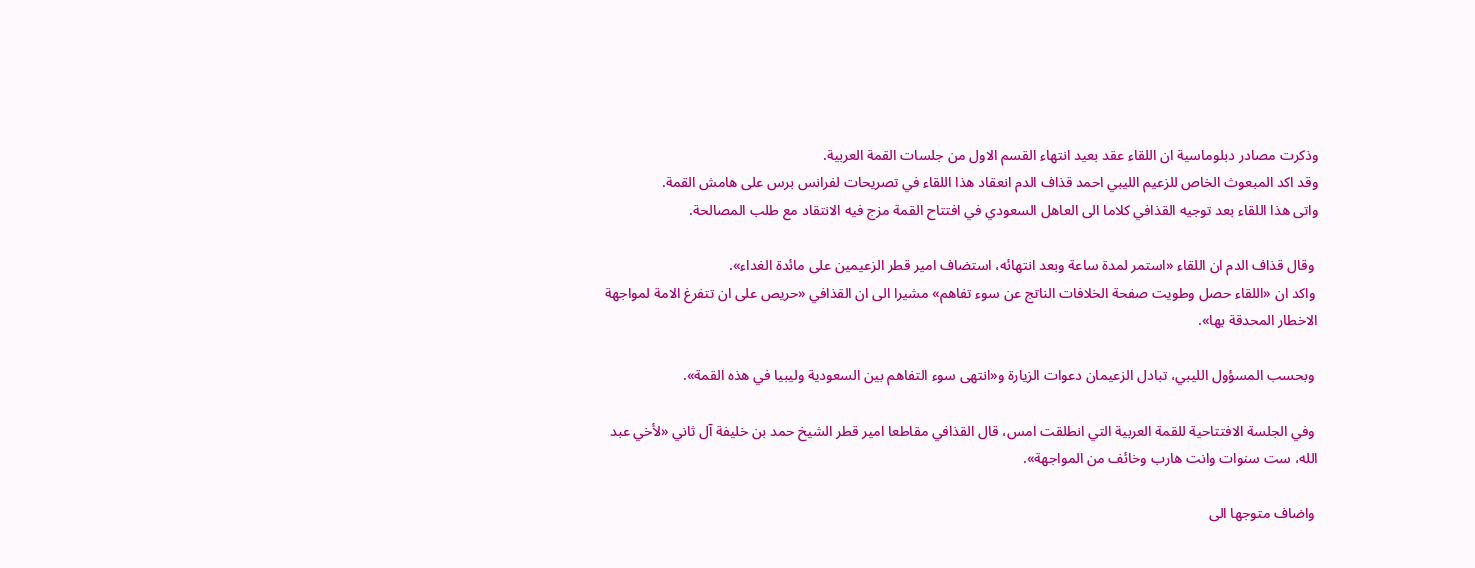وذكرت مصادر دبلوماسية ان اللقاء عقد بعيد انتهاء القسم الاول من جلسات القمة العربية.
وقد اكد المبعوث الخاص للزعيم الليبي احمد قذاف الدم انعقاد هذا اللقاء في تصريحات لفرانس برس على هامش القمة.
واتى هذا اللقاء بعد توجيه القذافي كلاما الى العاهل السعودي في افتتاح القمة مزج فيه الانتقاد مع طلب المصالحة.

 وقال قذاف الدم ان اللقاء «استمر لمدة ساعة وبعد انتهائه، استضاف امير قطر الزعيمين على مائدة الغداء».
 واكد ان «اللقاء حصل وطويت صفحة الخلافات الناتج عن سوء تفاهم» مشيرا الى ان القذافي «حريص على ان تتفرغ الامة لمواجهة الاخطار المحدقة بها».

 وبحسب المسؤول الليبي، تبادل الزعيمان دعوات الزيارة و«انتهى سوء التفاهم بين السعودية وليبيا في هذه القمة».

 وفي الجلسة الافتتاحية للقمة العربية التي انطلقت امس، قال القذافي مقاطعا امير قطر الشيخ حمد بن خليفة آل ثاني «لأخي عبد الله، ست سنوات وانت هارب وخائف من المواجهة».

 واضاف متوجها الى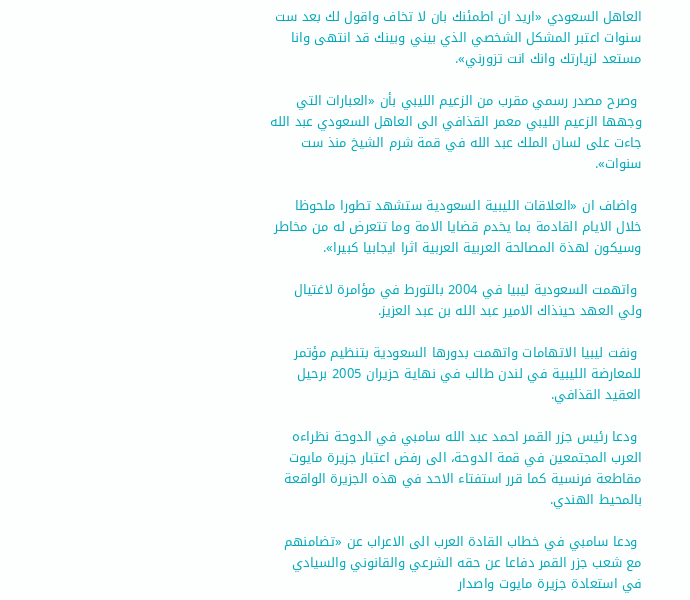العاهل السعودي «اريد ان اطمئنك بان لا تخاف واقول لك بعد ست سنوات اعتبر المشكل الشخصي الذي بيني وبينك قد انتهى وانا مستعد لزيارتك وانك انت تزورني».

 وصرح مصدر رسمي مقرب من الزعيم الليبي بأن «العبارات التي وجهها الزعيم الليبي معمر القذافي الى العاهل السعودي عبد الله جاءت على لسان الملك عبد الله في قمة شرم الشيخ منذ ست سنوات».

 واضاف ان «العلاقات الليبية السعودية ستشهد تطورا ملحوظا خلال الايام القادمة بما يخدم قضايا الامة وما تتعرض له من مخاطر وسيكون لهذة المصالحة العربية العربية اثرا ايجابيا كبيرا».

 واتهمت السعودية ليبيا في 2004 بالتورط في مؤامرة لاغتيال ولي العهد حينذاك الامير عبد الله بن عبد العزيز.

 ونفت ليبيا الاتهامات واتهمت بدورها السعودية بتنظيم مؤتمر للمعارضة الليبية في لندن طالب في نهاية حزيران 2005 برحيل العقيد القذافي.

 ودعا رئيس جزر القمر احمد عبد الله سامبي في الدوحة نظراءه العرب المجتمعين في قمة الدوحة، الى رفض اعتبار جزيرة مايوت مقاطعة فرنسية كما قرر استفتاء الاحد في هذه الجزيرة الواقعة بالمحيط الهندي.

 ودعا سامبي في خطاب القادة العرب الى الاعراب عن «تضامنهم مع شعب جزر القمر دفاعا عن حقه الشرعي والقانوني والسيادي في استعادة جزيرة مايوت واصدار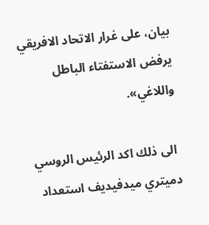بيان، على غرار الاتحاد الافريقي يرفض الاستفتاء الباطل واللاغي».

 الى ذلك اكد الرئيس الروسي دميتري ميدفيديف استعداد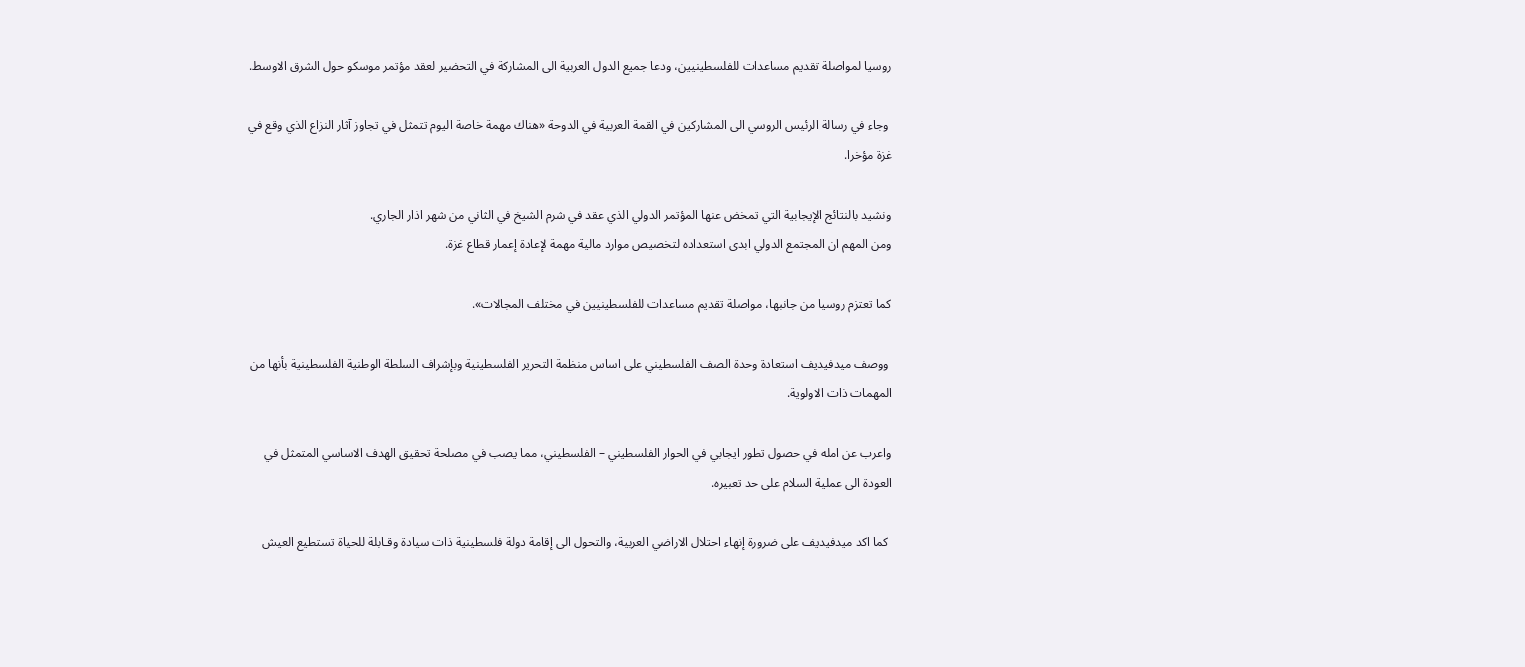روسيا لمواصلة تقديم مساعدات للفلسطينيين، ودعا جميع الدول العربية الى المشاركة في التحضير لعقد مؤتمر موسكو حول الشرق الاوسط.

 وجاء في رسالة الرئيس الروسي الى المشاركين في القمة العربية في الدوحة «هناك مهمة خاصة اليوم تتمثل في تجاوز آثار النزاع الذي وقع في غزة مؤخرا.

ونشيد بالنتائج الإيجابية التي تمخض عنها المؤتمر الدولي الذي عقد في شرم الشيخ في الثاني من شهر اذار الجاري.
ومن المهم ان المجتمع الدولي ابدى استعداده لتخصيص موارد مالية مهمة لإعادة إعمار قطاع غزة.

كما تعتزم روسيا من جانبها، مواصلة تقديم مساعدات للفلسطينيين في مختلف المجالات».

 ووصف ميدفيديف استعادة وحدة الصف الفلسطيني على اساس منظمة التحرير الفلسطينية وبإشراف السلطة الوطنية الفلسطينية بأنها من المهمات ذات الاولوية.

واعرب عن امله في حصول تطور ايجابي في الحوار الفلسطيني – الفلسطيني، مما يصب في مصلحة تحقيق الهدف الاساسي المتمثل في العودة الى عملية السلام على حد تعبيره.

 كما اكد ميدفيديف على ضرورة إنهاء احتلال الاراضي العربية، والتحول الى إقامة دولة فلسطينية ذات سيادة وقـابلة للحياة تستطيع العيش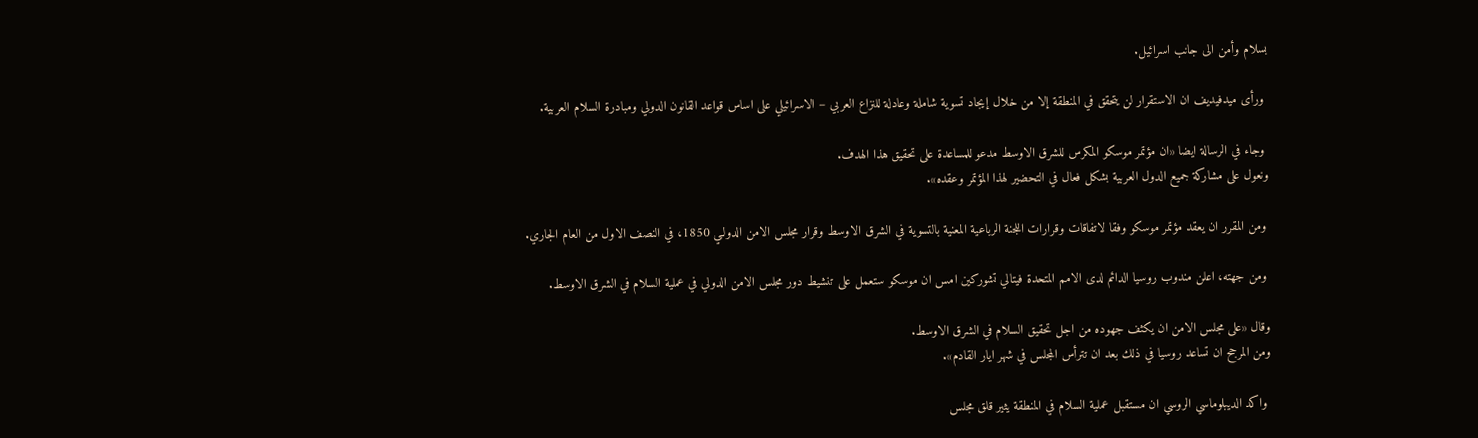بسلام وأمن الى جانب اسرائيل.

 ورأى ميدفيديف ان الاستقرار لن يتحقق في المنطقة إلا من خلال إيجاد تسوية شاملة وعادلة للنزاع العربي – الاسرائيلي على اساس قواعد القانون الدولي ومبادرة السلام العربية.

 وجاء في الرسالة ايضا «ان مؤتمر موسكو المكرس للشرق الاوسط مدعو للمساعدة على تحقيق هذا الهدف.
ونعول على مشاركة جميع الدول العربية بشكل فعال في التحضير لهذا المؤتمر وعقده».

 ومن المقرر ان يعقد مؤتمر موسكو وفقا لاتفاقات وقرارات اللجنة الرباعية المعنية بالتسوية في الشرق الاوسط وقرار مجلس الامن الدولـي 1850، في النصف الاول من العام الجاري.

 ومن جهته، اعلن مندوب روسيا الدائم لدى الامم المتحدة فيتالي تشوركين امس ان موسكو ستعمل على تنشيط دور مجلس الامن الدولي في عملية السلام في الشرق الاوسط.

وقال «على مجلس الامن ان يكثف جهوده من اجل تحقيق السلام في الشرق الاوسط.
ومن المرجح ان تساعد روسيا في ذلك بعد ان تترأس المجلس في شهر ايار القادم».

 واكد الديبلوماسي الروسي ان مستقبل عملية السلام في المنطقة يثير قلق مجلس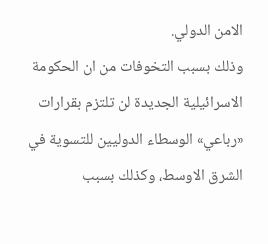الامن الدولي.
وذلك بسبب التخوفات من ان الحكومة الاسرائيلية الجديدة لن تلتزم بقرارات «رباعي» الوسطاء الدوليين للتسوية في الشرق الاوسط، وكذلك بسبب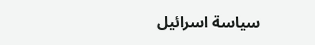سياسة اسرائيل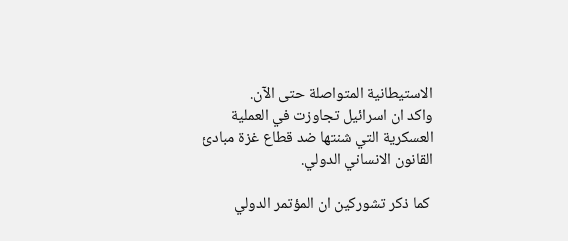الاستيطانية المتواصلة حتى الآن.
واكد ان اسرائيل تجاوزت في العملية العسكرية التي شنتها ضد قطاع غزة مبادئ القانون الانساني الدولي.

 كما ذكر تشوركين ان المؤتمر الدولي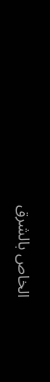الخاص بالشرق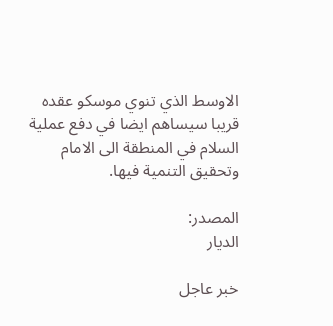الاوسط الذي تنوي موسكو عقده قريبا سيساهم ايضا في دفع عملية السلام في المنطقة الى الامام وتحقيق التنمية فيها.

المصدر:
الديار

خبر عاجل